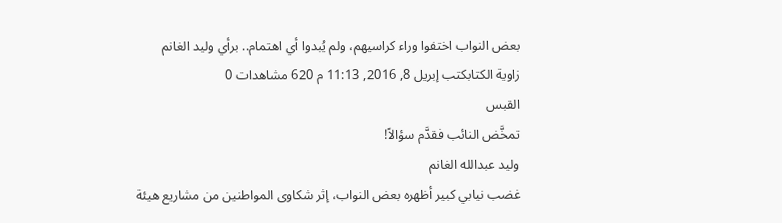بعض النواب اختفوا وراء كراسيهم، ولم يُبدوا أي اهتمام.. برأي وليد الغانم
زاوية الكتابكتب إبريل 8, 2016, 11:13 م 620 مشاهدات 0
القبس
تمخَّض النائب فقدَّم سؤالاً!
وليد عبدالله الغانم
غضب نيابي كبير أظهره بعض النواب، إثر شكاوى المواطنين من مشاريع هيئة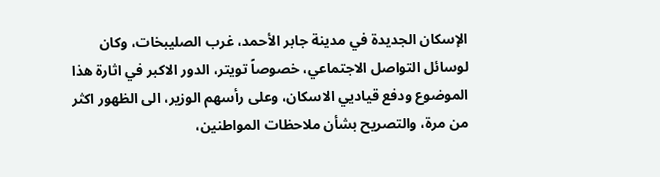الإسكان الجديدة في مدينة جابر الأحمد، غرب الصليبخات، وكان لوسائل التواصل الاجتماعي، خصوصاً تويتر، الدور الاكبر في اثارة هذا الموضوع ودفع قياديي الاسكان، وعلى رأسهم الوزير، الى الظهور اكثر من مرة، والتصريح بشأن ملاحظات المواطنين،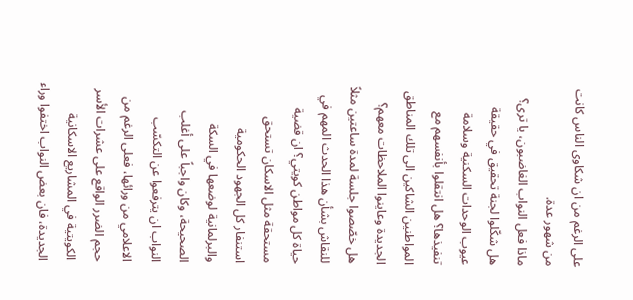على الرغم من ان شكاوى الناس كانت من شهور عدة.
ماذا فعل النواب الغاضبون، يا ترى؟ هل شكّلوا لجنة تحقيق في حقيقة عيوب الوحدات السكنية وسلامة تنفيذها؟ هل انتقلوا بأنفسهم مع المواطنين الشاكين الى تلك المناطق الجديدة وعاينوا الملاحظات معهم؟ هل خصّصوا جلسة لمدة ساعتين مثلاً للنقاش بشأن هذا الحدث المهم في حياة كل مواطن كويتي؟ ان قضية مستحقة مثل الاسكان تستحق استنفار كل الجهود الحكومية والبرلمانية لوضعها في السكة الصحيحة، وكان واجباً على أغلب النواب ان يترفعوا عن التكسّب الاعلامي من ورائها، فعلى الرغم من حجم الضرر الواقع على عشرات الأسر الكويتية في المشاريع الاسكانية الجديدة، فان بعض النواب اختفوا وراء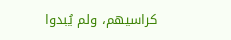كراسيهم، ولم يُبدوا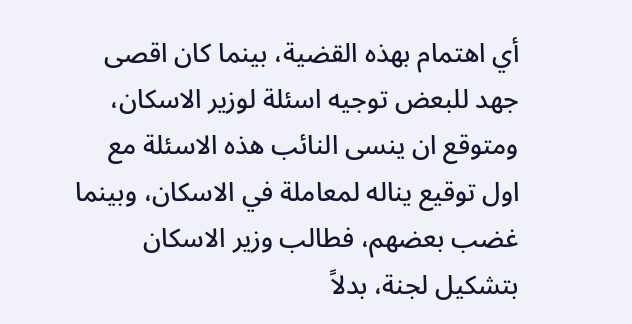أي اهتمام بهذه القضية، بينما كان اقصى جهد للبعض توجيه اسئلة لوزير الاسكان، ومتوقع ان ينسى النائب هذه الاسئلة مع اول توقيع يناله لمعاملة في الاسكان، وبينما غضب بعضهم، فطالب وزير الاسكان بتشكيل لجنة، بدلاً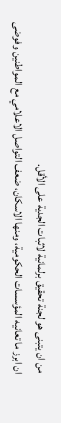من ان يتبنى هو لجنة تحقيق برلمانية لاثبات الجدية على الأقل.
ان ابرز ما تعانيه المؤسسات الحكومية، ومنها الاسكان، ضعف التواصل الاعلامي مع المواطنين وفوضى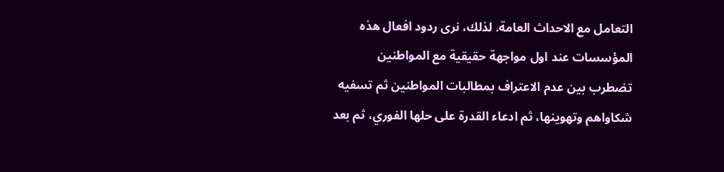التعامل مع الاحداث العامة. لذلك، نرى ردود افعال هذه المؤسسات عند اول مواجهة حقيقية مع المواطنين تضطرب بين عدم الاعتراف بمطالبات المواطنين ثم تسفيه شكاواهم وتهوينها، ثم ادعاء القدرة على حلها الفوري، ثم بعد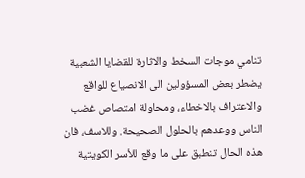تنامي موجات السخط والاثارة للقضايا الشعبية يضطر بعض المسؤولين الى الانصياع للواقع والاعتراف بالاخطاء، ومحاولة امتصاص غضب الناس ووعدهم بالحلول الصحيحة. وللاسف، فان هذه الحال تنطبق على ما وقع للأسر الكويتية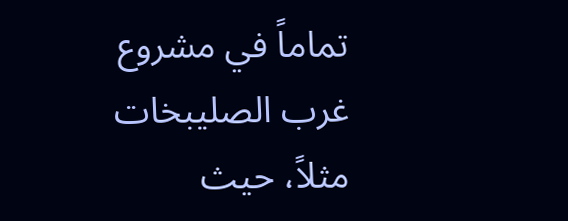تماماً في مشروع غرب الصليبخات مثلاً، حيث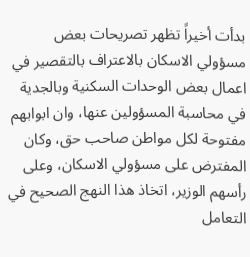بدأت أخيراً تظهر تصريحات بعض مسؤولي الاسكان بالاعتراف بالتقصير في اعمال بعض الوحدات السكنية وبالجدية في محاسبة المسؤولين عنها، وان ابوابهم مفتوحة لكل مواطن صاحب حق، وكان المفترض على مسؤولي الاسكان، وعلى رأسهم الوزير، اتخاذ هذا النهج الصحيح في التعامل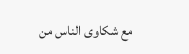مع شكاوى الناس من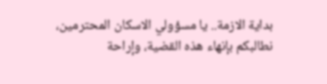بداية الازمة.. يا مسؤولي الاسكان المحترمين، نطالبكم بإنهاء هذه القضية، وإراحة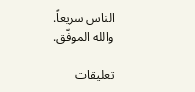الناس سريعاً.
والله الموفّق.

تعليقات